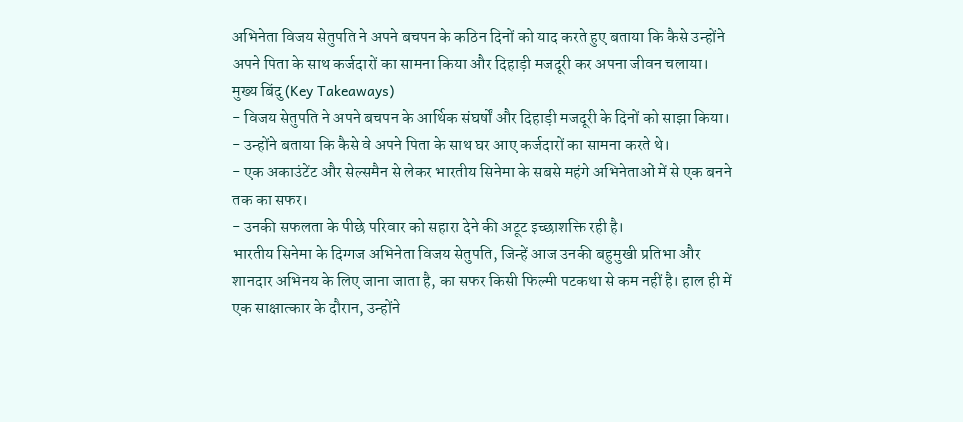अभिनेता विजय सेतुपति ने अपने बचपन के कठिन दिनों को याद करते हुए बताया कि कैसे उन्होंने अपने पिता के साथ कर्जदारों का सामना किया और दिहाड़ी मजदूरी कर अपना जीवन चलाया।
मुख्य बिंदु (Key Takeaways)
- विजय सेतुपति ने अपने बचपन के आर्थिक संघर्षों और दिहाड़ी मजदूरी के दिनों को साझा किया।
- उन्होंने बताया कि कैसे वे अपने पिता के साथ घर आए कर्जदारों का सामना करते थे।
- एक अकाउंटेंट और सेल्समैन से लेकर भारतीय सिनेमा के सबसे महंगे अभिनेताओं में से एक बनने तक का सफर।
- उनकी सफलता के पीछे परिवार को सहारा देने की अटूट इच्छाशक्ति रही है।
भारतीय सिनेमा के दिग्गज अभिनेता विजय सेतुपति, जिन्हें आज उनकी बहुमुखी प्रतिभा और शानदार अभिनय के लिए जाना जाता है, का सफर किसी फिल्मी पटकथा से कम नहीं है। हाल ही में एक साक्षात्कार के दौरान, उन्होंने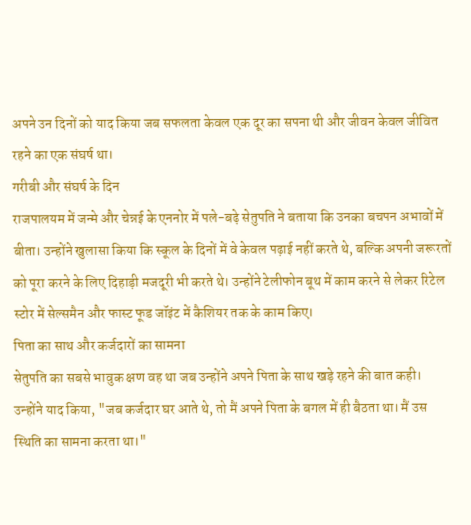अपने उन दिनों को याद किया जब सफलता केवल एक दूर का सपना थी और जीवन केवल जीवित रहने का एक संघर्ष था।
गरीबी और संघर्ष के दिन
राजपालयम में जन्मे और चेन्नई के एननोर में पले-बढ़े सेतुपति ने बताया कि उनका बचपन अभावों में बीता। उन्होंने खुलासा किया कि स्कूल के दिनों में वे केवल पढ़ाई नहीं करते थे, बल्कि अपनी जरूरतों को पूरा करने के लिए दिहाड़ी मजदूरी भी करते थे। उन्होंने टेलीफोन बूथ में काम करने से लेकर रिटेल स्टोर में सेल्समैन और फास्ट फूड जॉइंट में कैशियर तक के काम किए।
पिता का साथ और कर्जदारों का सामना
सेतुपति का सबसे भावुक क्षण वह था जब उन्होंने अपने पिता के साथ खड़े रहने की बात कही। उन्होंने याद किया, "जब कर्जदार घर आते थे, तो मैं अपने पिता के बगल में ही बैठता था। मैं उस स्थिति का सामना करता था।"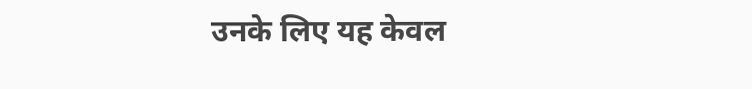उनके लिए यह केवल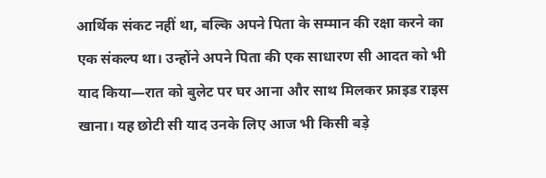आर्थिक संकट नहीं था, बल्कि अपने पिता के सम्मान की रक्षा करने का एक संकल्प था। उन्होंने अपने पिता की एक साधारण सी आदत को भी याद किया—रात को बुलेट पर घर आना और साथ मिलकर फ्राइड राइस खाना। यह छोटी सी याद उनके लिए आज भी किसी बड़े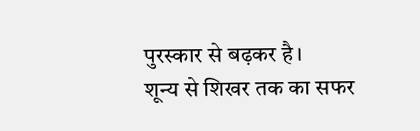पुरस्कार से बढ़कर है।
शून्य से शिखर तक का सफर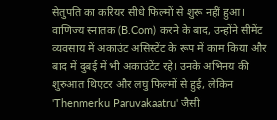सेतुपति का करियर सीधे फिल्मों से शुरू नहीं हुआ। वाणिज्य स्नातक (B.Com) करने के बाद, उन्होंने सीमेंट व्यवसाय में अकाउंट असिस्टेंट के रूप में काम किया और बाद में दुबई में भी अकाउंटेंट रहे। उनके अभिनय की शुरुआत थिएटर और लघु फिल्मों से हुई, लेकिन 'Thenmerku Paruvakaatru' जैसी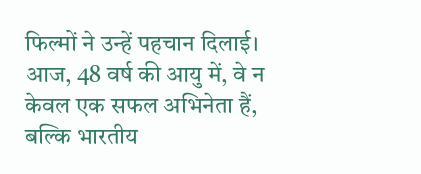फिल्मों ने उन्हें पहचान दिलाई। आज, 48 वर्ष की आयु में, वे न केवल एक सफल अभिनेता हैं, बल्कि भारतीय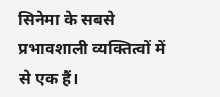सिनेमा के सबसे प्रभावशाली व्यक्तित्वों में से एक हैं।